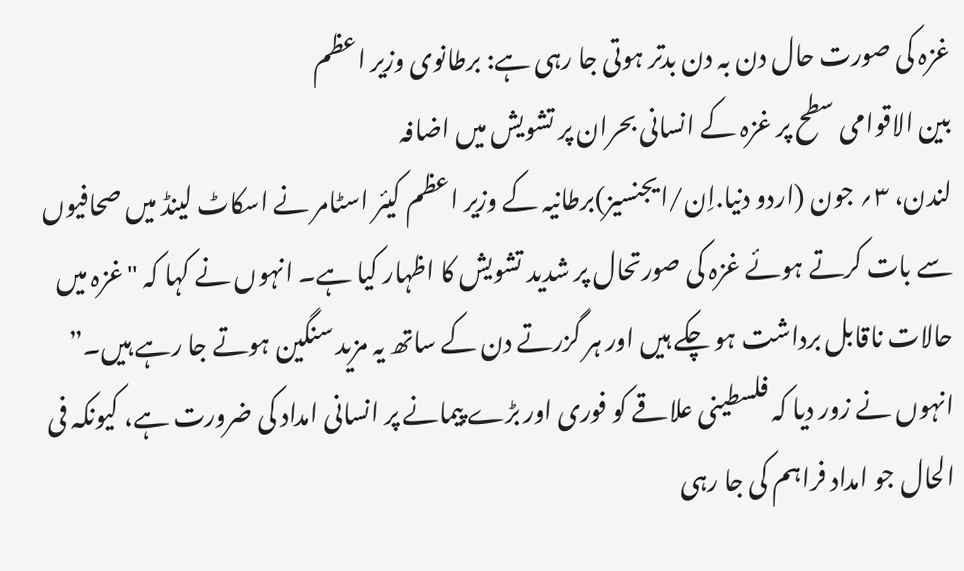غزہ کی صورت حال دن بہ دن بدتر ہوتی جا رہی ہے: برطانوی وزیر اعظم
بین الاقوامی سطح پر غزہ کے انسانی بحران پر تشویش میں اضافہ
لندن، ۳؍ جون (اردو دنیا.اِن/ایجنسیز)برطانیہ کے وزیر اعظم کیئر اسٹامر نے اسکاٹ لینڈ میں صحافیوں سے بات کرتے ہوئے غزہ کی صورتحال پر شدید تشویش کا اظہار کیا ہے۔ انہوں نے کہا کہ "غزہ میں حالات ناقابل برداشت ہو چکے ہیں اور ہر گزرتے دن کے ساتھ یہ مزید سنگین ہوتے جا رہے ہیں۔” انہوں نے زور دیا کہ فلسطینی علاقے کو فوری اور بڑے پیمانے پر انسانی امداد کی ضرورت ہے، کیونکہ فی الحال جو امداد فراہم کی جا رہی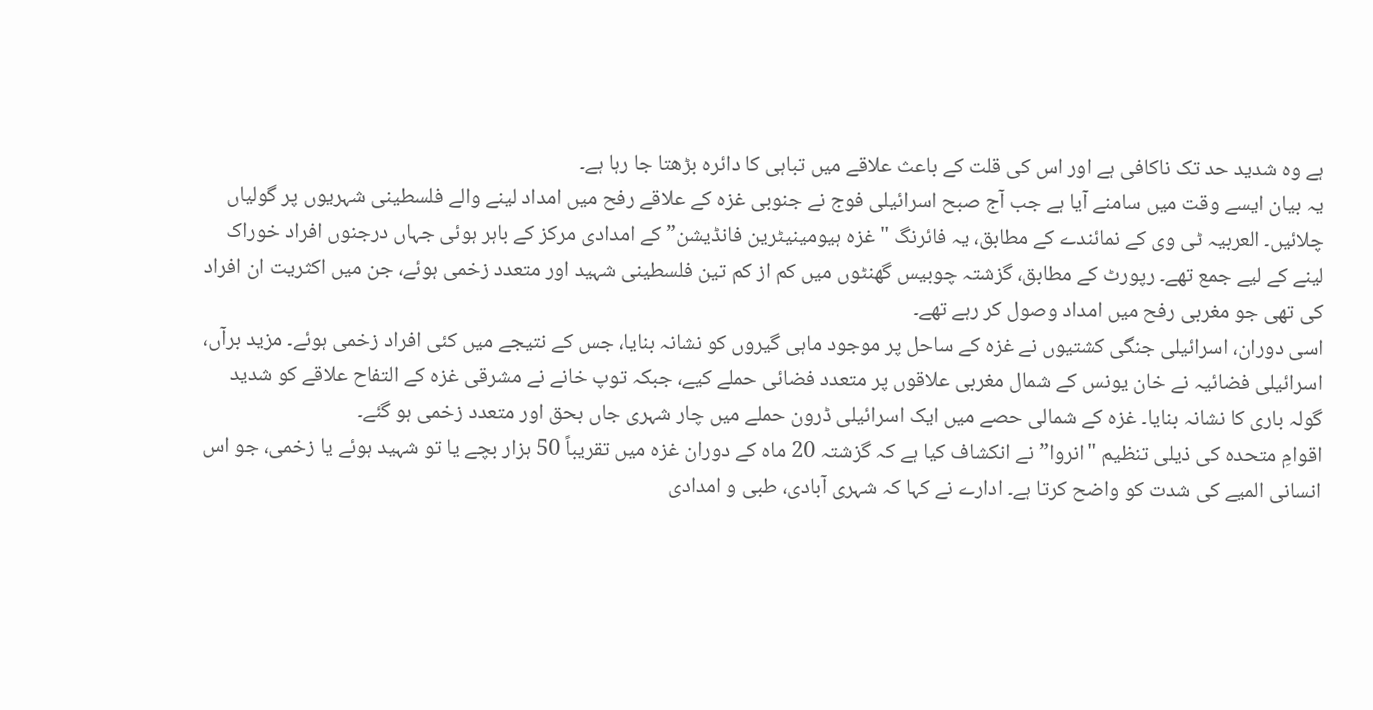ہے وہ شدید حد تک ناکافی ہے اور اس کی قلت کے باعث علاقے میں تباہی کا دائرہ بڑھتا جا رہا ہے۔
یہ بیان ایسے وقت میں سامنے آیا ہے جب آج صبح اسرائیلی فوج نے جنوبی غزہ کے علاقے رفح میں امداد لینے والے فلسطینی شہریوں پر گولیاں چلائیں۔ العربیہ ٹی وی کے نمائندے کے مطابق، یہ فائرنگ "غزہ ہیومینیٹرین فانڈیشن” کے امدادی مرکز کے باہر ہوئی جہاں درجنوں افراد خوراک لینے کے لیے جمع تھے۔ رپورٹ کے مطابق، گزشتہ چوبیس گھنٹوں میں کم از کم تین فلسطینی شہید اور متعدد زخمی ہوئے، جن میں اکثریت ان افراد کی تھی جو مغربی رفح میں امداد وصول کر رہے تھے۔
اسی دوران، اسرائیلی جنگی کشتیوں نے غزہ کے ساحل پر موجود ماہی گیروں کو نشانہ بنایا، جس کے نتیجے میں کئی افراد زخمی ہوئے۔ مزید برآں، اسرائیلی فضائیہ نے خان یونس کے شمال مغربی علاقوں پر متعدد فضائی حملے کیے، جبکہ توپ خانے نے مشرقی غزہ کے التفاح علاقے کو شدید گولہ باری کا نشانہ بنایا۔ غزہ کے شمالی حصے میں ایک اسرائیلی ڈرون حملے میں چار شہری جاں بحق اور متعدد زخمی ہو گئے۔
اقوامِ متحدہ کی ذیلی تنظیم "انروا” نے انکشاف کیا ہے کہ گزشتہ 20 ماہ کے دوران غزہ میں تقریباً 50 ہزار بچے یا تو شہید ہوئے یا زخمی، جو اس انسانی المیے کی شدت کو واضح کرتا ہے۔ ادارے نے کہا کہ شہری آبادی، طبی و امدادی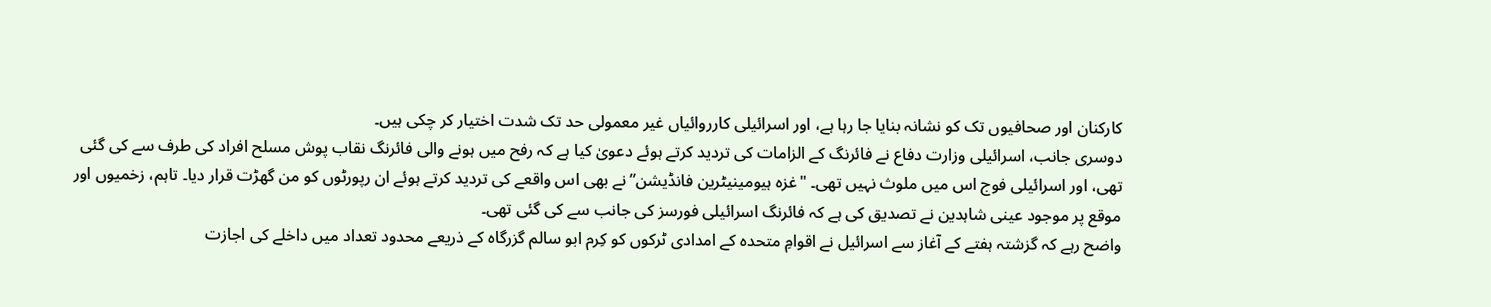کارکنان اور صحافیوں تک کو نشانہ بنایا جا رہا ہے، اور اسرائیلی کارروائیاں غیر معمولی حد تک شدت اختیار کر چکی ہیں۔
دوسری جانب، اسرائیلی وزارت دفاع نے فائرنگ کے الزامات کی تردید کرتے ہوئے دعویٰ کیا ہے کہ رفح میں ہونے والی فائرنگ نقاب پوش مسلح افراد کی طرف سے کی گئی تھی، اور اسرائیلی فوج اس میں ملوث نہیں تھی۔ "غزہ ہیومینیٹرین فانڈیشن” نے بھی اس واقعے کی تردید کرتے ہوئے ان رپورٹوں کو من گھڑت قرار دیا۔ تاہم، زخمیوں اور موقع پر موجود عینی شاہدین نے تصدیق کی ہے کہ فائرنگ اسرائیلی فورسز کی جانب سے کی گئی تھی۔
واضح رہے کہ گزشتہ ہفتے کے آغاز سے اسرائیل نے اقوامِ متحدہ کے امدادی ٹرکوں کو کِرم ابو سالم گزرگاہ کے ذریعے محدود تعداد میں داخلے کی اجازت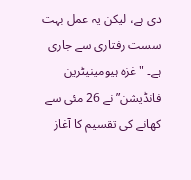دی ہے، لیکن یہ عمل بہت سست رفتاری سے جاری ہے۔ "غزہ ہیومینیٹرین فانڈیشن” نے 26 مئی سے کھانے کی تقسیم کا آغاز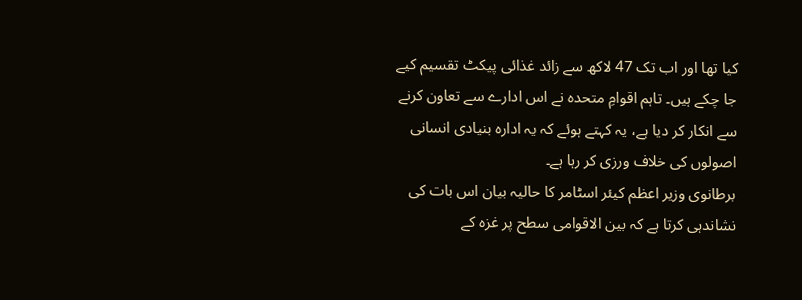کیا تھا اور اب تک 47 لاکھ سے زائد غذائی پیکٹ تقسیم کیے جا چکے ہیں۔ تاہم اقوامِ متحدہ نے اس ادارے سے تعاون کرنے سے انکار کر دیا ہے، یہ کہتے ہوئے کہ یہ ادارہ بنیادی انسانی اصولوں کی خلاف ورزی کر رہا ہے۔
برطانوی وزیر اعظم کیئر اسٹامر کا حالیہ بیان اس بات کی نشاندہی کرتا ہے کہ بین الاقوامی سطح پر غزہ کے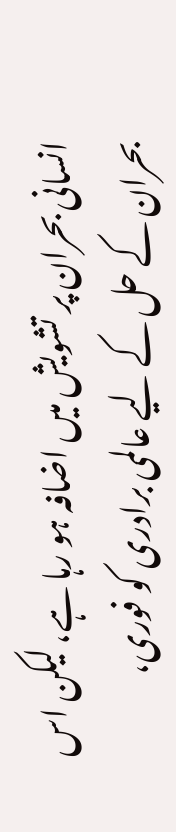انسانی بحران پر تشویش میں اضافہ ہو رہا ہے، لیکن اس بحران کے حل کے لیے عالمی برادری کو فوری،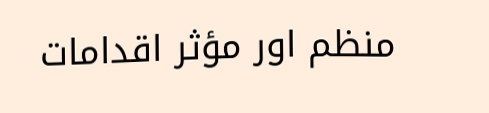منظم اور مؤثر اقدامات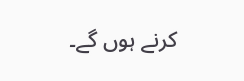کرنے ہوں گے۔